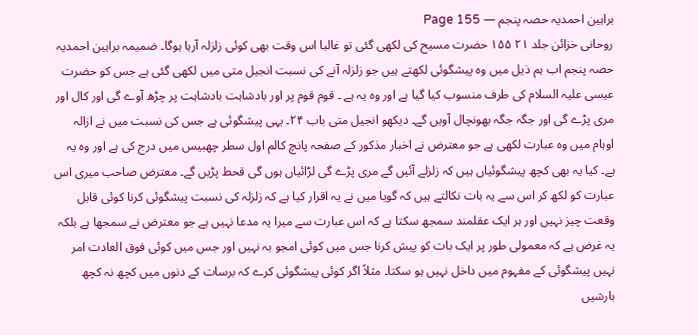براہین احمدیہ حصہ پنجم — Page 155
روحانی خزائن جلد ۲۱ ۱۵۵ حضرت مسیح کی لکھی گئی تو غالبا اس وقت بھی کوئی زلزلہ آرہا ہوگا۔ ضمیمہ براہین احمدیہ حصہ پنجم اب ہم ذیل میں وہ پیشگوئی لکھتے ہیں جو زلزلہ آنے کی نسبت انجیل متی میں لکھی گئی ہے جس کو حضرت عیسی علیہ السلام کی طرف منسوب کیا گیا ہے اور وہ یہ ہے ۔ قوم قوم پر اور بادشاہت بادشاہت پر چڑھ آوے گی اور کال اور مری پڑے گی اور جگہ جگہ بھونچال آویں گے۔ دیکھو انجیل متی باب ۲۴۔ یہی پیشگوئی ہے جس کی نسبت میں نے ازالہ اوہام میں وہ عبارت لکھی ہے جو معترض نے اخبار مذکور کے صفحہ پانچ کالم اول سطر چھبیس میں درج کی ہے اور وہ یہ ہے۔ کیا یہ بھی کچھ پیشگوئیاں ہیں کہ زلزلے آئیں گے مری پڑے گی لڑائیاں ہوں گی قحط پڑیں گے۔ معترض صاحب میری اس عبارت کو لکھ کر اس سے یہ بات نکالتے ہیں کہ گویا میں نے یہ اقرار کیا ہے کہ زلزلہ کی نسبت پیشگوئی کرنا کوئی قابل وقعت چیز نہیں اور ہر ایک عقلمند سمجھ سکتا ہے کہ اس عبارت سے میرا یہ مدعا نہیں ہے جو معترض نے سمجھا ہے بلکہ یہ غرض ہے کہ معمولی طور پر ایک بات کو پیش کرنا جس میں کوئی امجو بہ نہیں اور جس میں کوئی فوق العادت امر نہیں پیشگوئی کے مفہوم میں داخل نہیں ہو سکتا۔ مثلاً اگر کوئی پیشگوئی کرے کہ برسات کے دنوں میں کچھ نہ کچھ بارشیں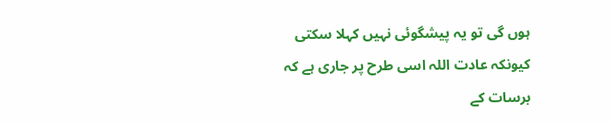ہوں گی تو یہ پیشگوئی نہیں کہلا سکتی کیونکہ عادت اللہ اسی طرح پر جاری ہے کہ برسات کے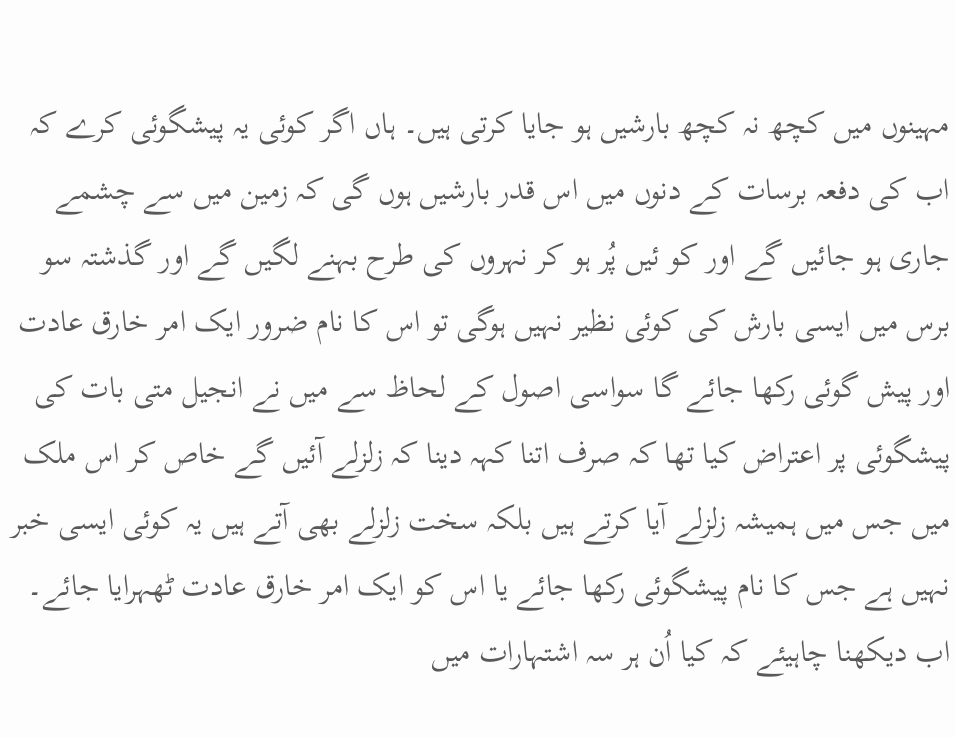مہینوں میں کچھ نہ کچھ بارشیں ہو جایا کرتی ہیں۔ ہاں اگر کوئی یہ پیشگوئی کرے کہ اب کی دفعہ برسات کے دنوں میں اس قدر بارشیں ہوں گی کہ زمین میں سے چشمے جاری ہو جائیں گے اور کو ئیں پُر ہو کر نہروں کی طرح بہنے لگیں گے اور گذشتہ سو برس میں ایسی بارش کی کوئی نظیر نہیں ہوگی تو اس کا نام ضرور ایک امر خارق عادت اور پیش گوئی رکھا جائے گا سواسی اصول کے لحاظ سے میں نے انجیل متی بات کی پیشگوئی پر اعتراض کیا تھا کہ صرف اتنا کہہ دینا کہ زلزلے آئیں گے خاص کر اس ملک میں جس میں ہمیشہ زلزلے آیا کرتے ہیں بلکہ سخت زلزلے بھی آتے ہیں یہ کوئی ایسی خبر نہیں ہے جس کا نام پیشگوئی رکھا جائے یا اس کو ایک امر خارق عادت ٹھہرایا جائے۔ اب دیکھنا چاہیئے کہ کیا اُن ہر سہ اشتہارات میں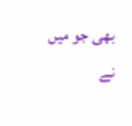بھی جو میں نے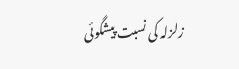زلزلہ کی نسبت پیشگوئی